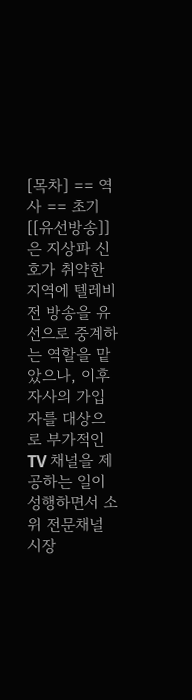[목차] == 역사 == 초기 [[유선방송]]은 지상파 신호가 취약한 지역에 텔레비전 방송을 유선으로 중계하는 역할을 맡았으나, 이후 자사의 가입자를 대상으로 부가적인 TV 채널을 제공하는 일이 성행하면서 소위 전문채널 시장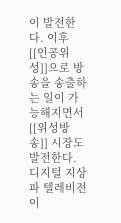이 발전한다. 이후 [[인공위성]]으로 방송을 송출하는 일이 가능해지면서 [[위성방송]] 시장도 발전한다. 디지털 지상파 텔레비전이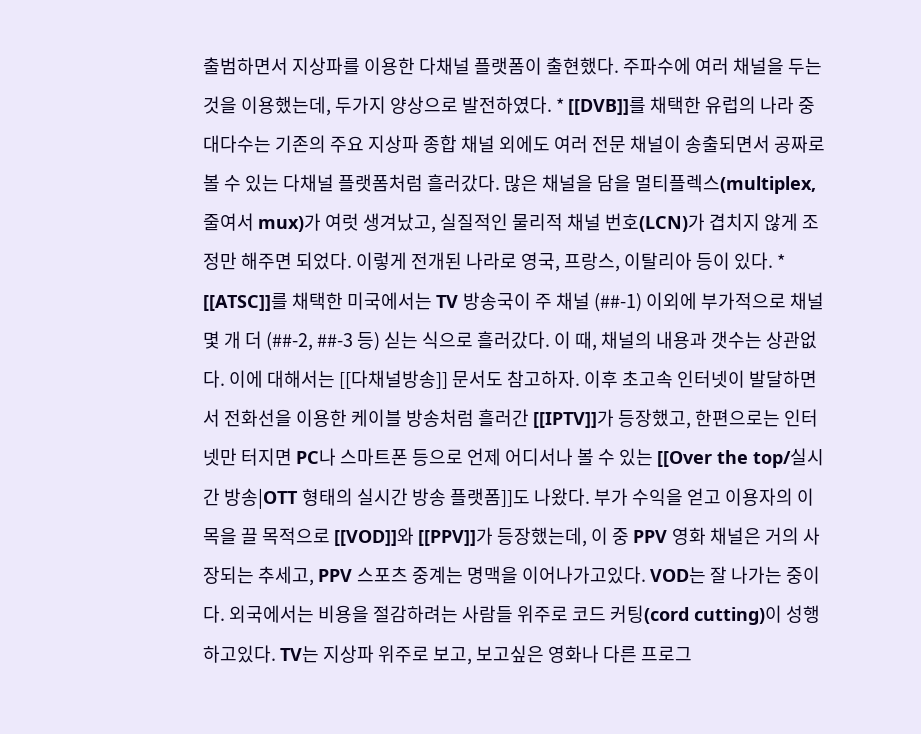출범하면서 지상파를 이용한 다채널 플랫폼이 출현했다. 주파수에 여러 채널을 두는 것을 이용했는데, 두가지 양상으로 발전하였다. * [[DVB]]를 채택한 유럽의 나라 중 대다수는 기존의 주요 지상파 종합 채널 외에도 여러 전문 채널이 송출되면서 공짜로 볼 수 있는 다채널 플랫폼처럼 흘러갔다. 많은 채널을 담을 멀티플렉스(multiplex, 줄여서 mux)가 여럿 생겨났고, 실질적인 물리적 채널 번호(LCN)가 겹치지 않게 조정만 해주면 되었다. 이렇게 전개된 나라로 영국, 프랑스, 이탈리아 등이 있다. * [[ATSC]]를 채택한 미국에서는 TV 방송국이 주 채널 (##-1) 이외에 부가적으로 채널 몇 개 더 (##-2, ##-3 등) 싣는 식으로 흘러갔다. 이 때, 채널의 내용과 갯수는 상관없다. 이에 대해서는 [[다채널방송]] 문서도 참고하자. 이후 초고속 인터넷이 발달하면서 전화선을 이용한 케이블 방송처럼 흘러간 [[IPTV]]가 등장했고, 한편으로는 인터넷만 터지면 PC나 스마트폰 등으로 언제 어디서나 볼 수 있는 [[Over the top/실시간 방송|OTT 형태의 실시간 방송 플랫폼]]도 나왔다. 부가 수익을 얻고 이용자의 이목을 끌 목적으로 [[VOD]]와 [[PPV]]가 등장했는데, 이 중 PPV 영화 채널은 거의 사장되는 추세고, PPV 스포츠 중계는 명맥을 이어나가고있다. VOD는 잘 나가는 중이다. 외국에서는 비용을 절감하려는 사람들 위주로 코드 커팅(cord cutting)이 성행하고있다. TV는 지상파 위주로 보고, 보고싶은 영화나 다른 프로그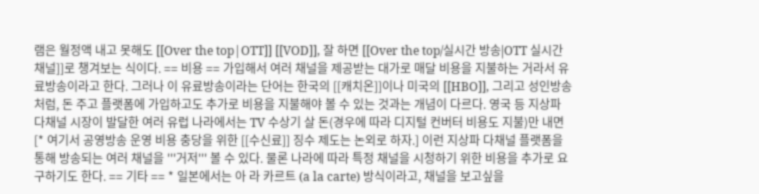램은 월정액 내고 못해도 [[Over the top|OTT]] [[VOD]], 잘 하면 [[Over the top/실시간 방송|OTT 실시간 채널]]로 챙겨보는 식이다. == 비용 == 가입해서 여러 채널을 제공받는 대가로 매달 비용을 지불하는 거라서 유료방송이라고 한다. 그러나 이 유료방송이라는 단어는 한국의 [[캐치온]]이나 미국의 [[HBO]], 그리고 성인방송처럼, 돈 주고 플랫폼에 가입하고도 추가로 비용을 지불해야 볼 수 있는 것과는 개념이 다르다. 영국 등 지상파 다채널 시장이 발달한 여러 유럽 나라에서는 TV 수상기 살 돈(경우에 따라 디지털 컨버터 비용도 지불)만 내면[* 여기서 공영방송 운영 비용 충당을 위한 [[수신료]] 징수 제도는 논외로 하자.] 이런 지상파 다채널 플랫폼을 통해 방송되는 여러 채널을 '''거저''' 볼 수 있다. 물론 나라에 따라 특정 채널을 시청하기 위한 비용을 추가로 요구하기도 한다. == 기타 == * 일본에서는 아 라 카르트 (a la carte) 방식이라고, 채널을 보고싶을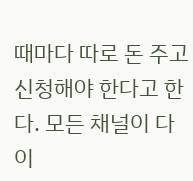때마다 따로 돈 주고 신청해야 한다고 한다. 모든 채널이 다 이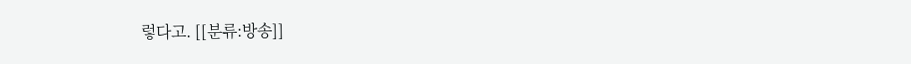렇다고. [[분류:방송]]